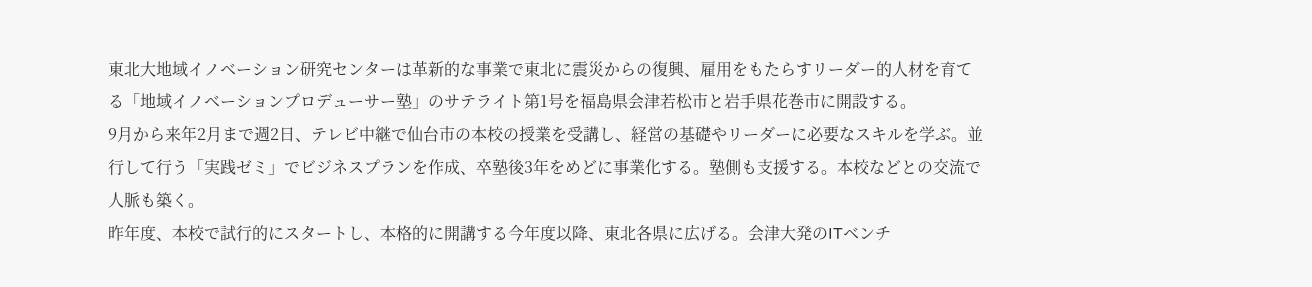東北大地域イノベーション研究センターは革新的な事業で東北に震災からの復興、雇用をもたらすリーダー的人材を育てる「地域イノベーションプロデューサー塾」のサテライト第1号を福島県会津若松市と岩手県花巻市に開設する。
9月から来年2月まで週2日、テレビ中継で仙台市の本校の授業を受講し、経営の基礎やリーダーに必要なスキルを学ぶ。並行して行う「実践ゼミ」でビジネスプランを作成、卒塾後3年をめどに事業化する。塾側も支援する。本校などとの交流で人脈も築く。
昨年度、本校で試行的にスタートし、本格的に開講する今年度以降、東北各県に広げる。会津大発のITベンチ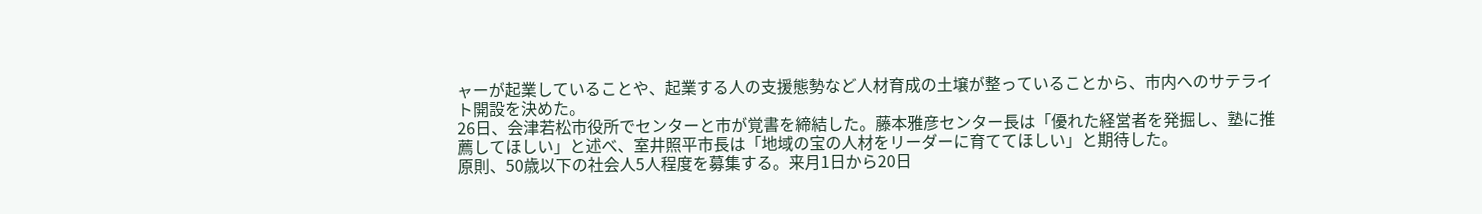ャーが起業していることや、起業する人の支援態勢など人材育成の土壌が整っていることから、市内へのサテライト開設を決めた。
26日、会津若松市役所でセンターと市が覚書を締結した。藤本雅彦センター長は「優れた経営者を発掘し、塾に推薦してほしい」と述べ、室井照平市長は「地域の宝の人材をリーダーに育ててほしい」と期待した。
原則、50歳以下の社会人5人程度を募集する。来月1日から20日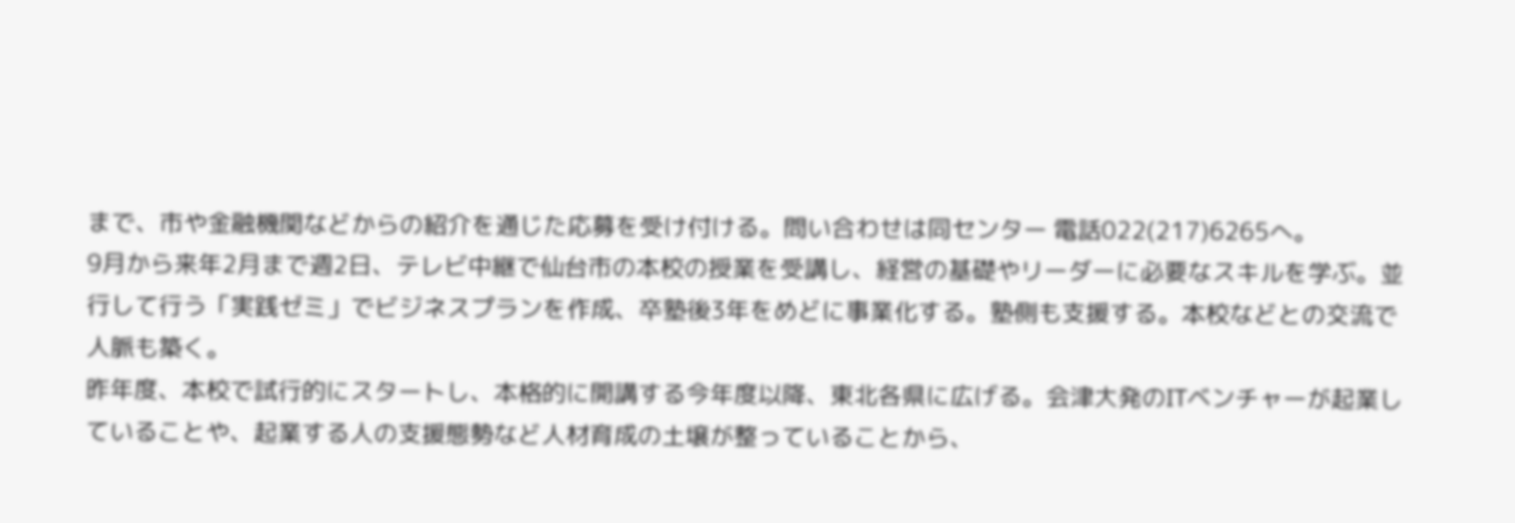まで、市や金融機関などからの紹介を通じた応募を受け付ける。問い合わせは同センター 電話022(217)6265へ。
9月から来年2月まで週2日、テレビ中継で仙台市の本校の授業を受講し、経営の基礎やリーダーに必要なスキルを学ぶ。並行して行う「実践ゼミ」でビジネスプランを作成、卒塾後3年をめどに事業化する。塾側も支援する。本校などとの交流で人脈も築く。
昨年度、本校で試行的にスタートし、本格的に開講する今年度以降、東北各県に広げる。会津大発のITベンチャーが起業していることや、起業する人の支援態勢など人材育成の土壌が整っていることから、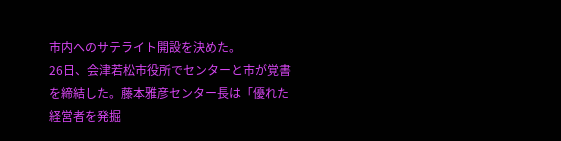市内へのサテライト開設を決めた。
26日、会津若松市役所でセンターと市が覚書を締結した。藤本雅彦センター長は「優れた経営者を発掘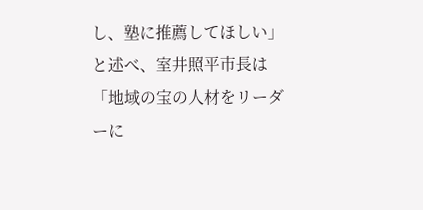し、塾に推薦してほしい」と述べ、室井照平市長は「地域の宝の人材をリーダーに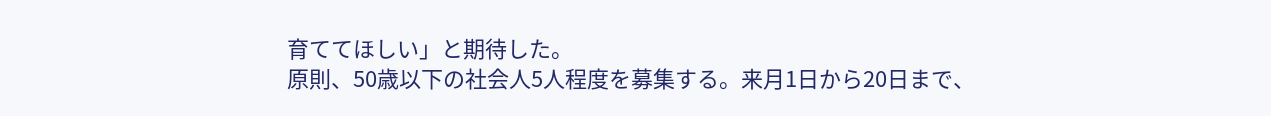育ててほしい」と期待した。
原則、50歳以下の社会人5人程度を募集する。来月1日から20日まで、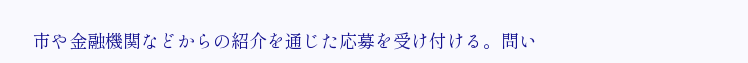市や金融機関などからの紹介を通じた応募を受け付ける。問い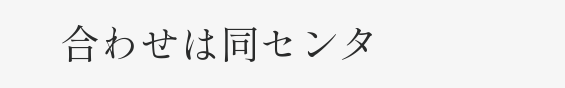合わせは同センタ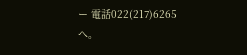ー 電話022(217)6265へ。